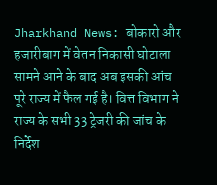Jharkhand News: बोकारो और हजारीबाग में वेतन निकासी घोटाला सामने आने के बाद अब इसकी आंच पूरे राज्य में फैल गई है। वित्त विभाग ने राज्य के सभी 33 ट्रेजरी की जांच के निर्देश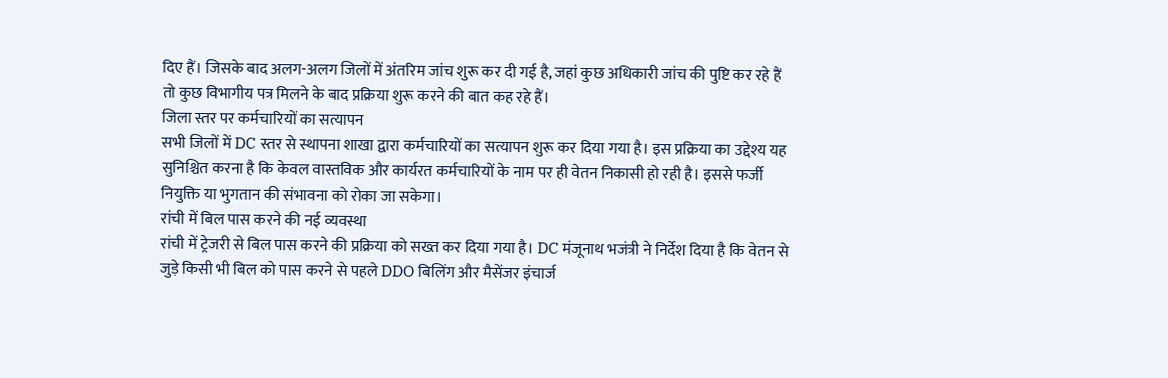दिए हैं। जिसके बाद अलग-अलग जिलों में अंतरिम जांच शुरू कर दी गई है, जहां कुछ अधिकारी जांच की पुष्टि कर रहे हैं तो कुछ विभागीय पत्र मिलने के बाद प्रक्रिया शुरू करने की बात कह रहे हैं।
जिला स्तर पर कर्मचारियों का सत्यापन
सभी जिलों में DC स्तर से स्थापना शाखा द्वारा कर्मचारियों का सत्यापन शुरू कर दिया गया है। इस प्रक्रिया का उद्देश्य यह सुनिश्चित करना है कि केवल वास्तविक और कार्यरत कर्मचारियों के नाम पर ही वेतन निकासी हो रही है। इससे फर्जी नियुक्ति या भुगतान की संभावना को रोका जा सकेगा।
रांची में बिल पास करने की नई व्यवस्था
रांची में ट्रेजरी से बिल पास करने की प्रक्रिया को सख्त कर दिया गया है। DC मंजूनाथ भजंत्री ने निर्देश दिया है कि वेतन से जुड़े किसी भी बिल को पास करने से पहले DDO बिलिंग और मैसेंजर इंचार्ज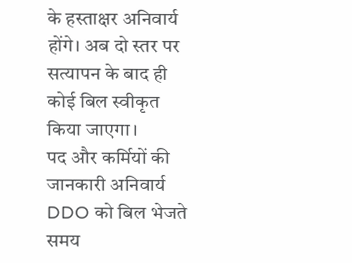के हस्ताक्षर अनिवार्य होंगे। अब दो स्तर पर सत्यापन के बाद ही कोई बिल स्वीकृत किया जाएगा।
पद और कर्मियों की जानकारी अनिवार्य
DDO को बिल भेजते समय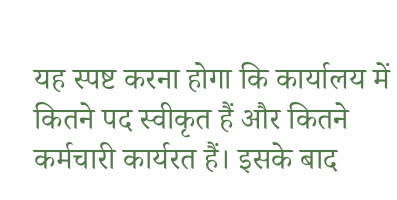यह स्पष्ट करना होगा कि कार्यालय में कितने पद स्वीकृत हैं और कितने कर्मचारी कार्यरत हैं। इसके बाद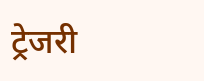ट्रेजरी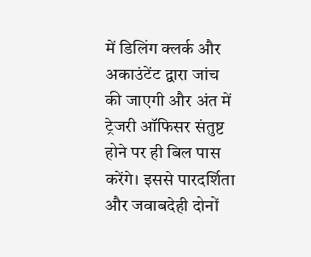में डिलिंग क्लर्क और अकाउंटेंट द्वारा जांच की जाएगी और अंत में ट्रेजरी ऑफिसर संतुष्ट होने पर ही बिल पास करेंगे। इससे पारदर्शिता और जवाबदेही दोनों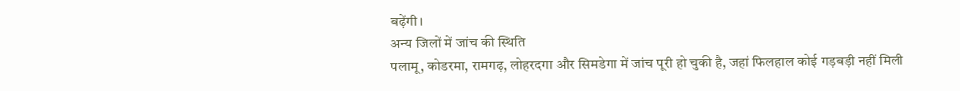बढ़ेंगी।
अन्य जिलों में जांच की स्थिति
पलामू, कोडरमा, रामगढ़, लोहरदगा और सिमडेगा में जांच पूरी हो चुकी है, जहां फिलहाल कोई गड़बड़ी नहीं मिली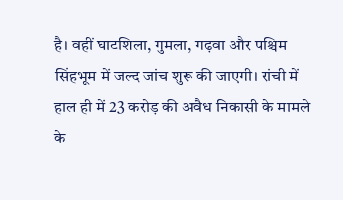है। वहीं घाटशिला, गुमला, गढ़वा और पश्चिम सिंहभूम में जल्द जांच शुरू की जाएगी। रांची में हाल ही में 23 करोड़ की अवैध निकासी के मामले के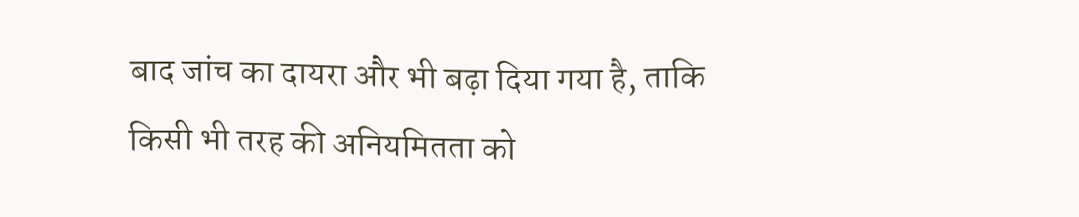बाद जांच का दायरा और भी बढ़ा दिया गया है, ताकि किसी भी तरह की अनियमितता को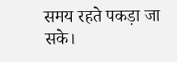समय रहते पकड़ा जा सके।